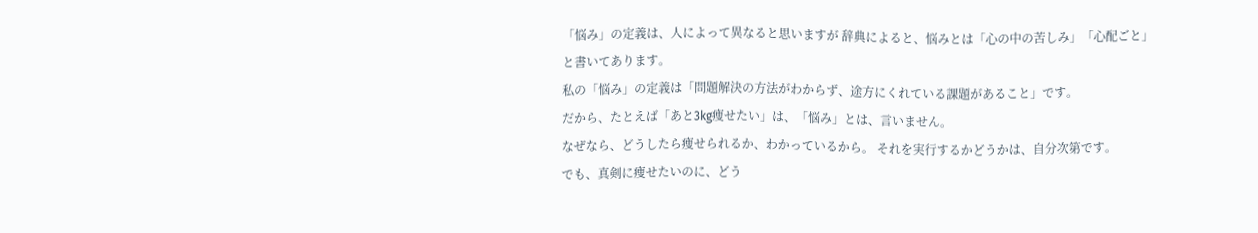「悩み」の定義は、人によって異なると思いますが 辞典によると、悩みとは「心の中の苦しみ」「心配ごと」と書いてあります。
私の「悩み」の定義は「問題解決の方法がわからず、途方にくれている課題があること」です。
だから、たとえば「あと3kg痩せたい」は、「悩み」とは、言いません。
なぜなら、どうしたら痩せられるか、わかっているから。 それを実行するかどうかは、自分次第です。
でも、真剣に痩せたいのに、どう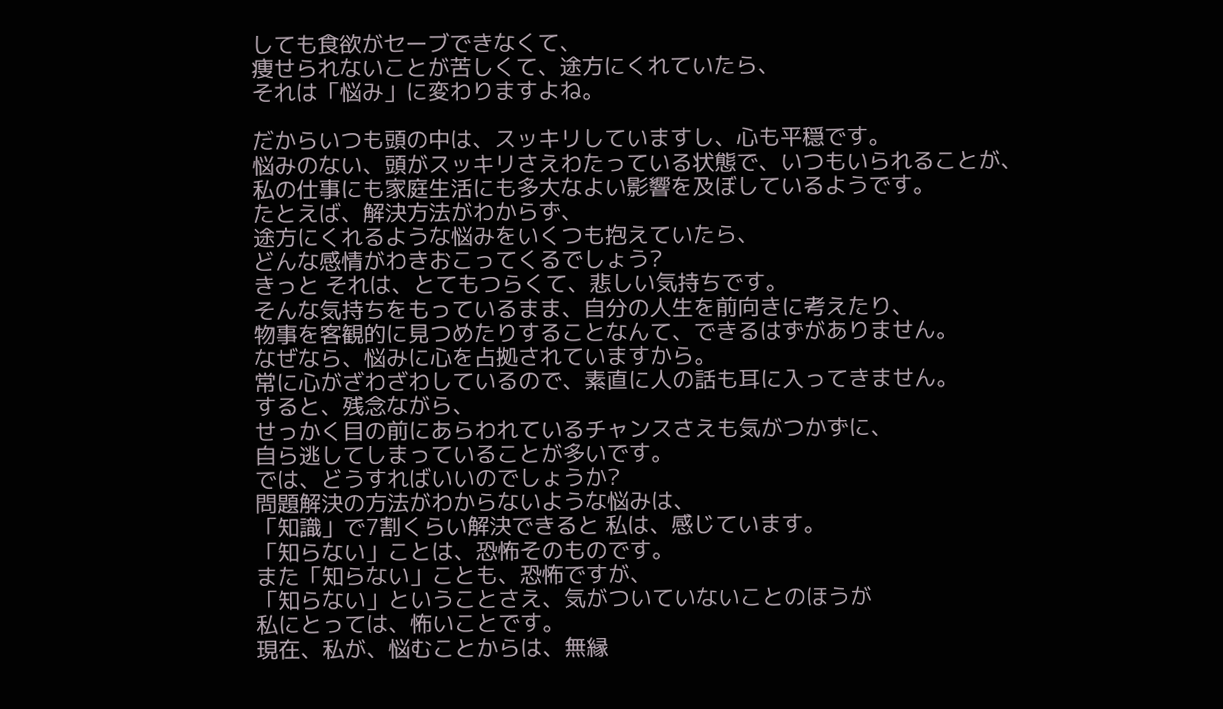しても食欲がセーブできなくて、
痩せられないことが苦しくて、途方にくれていたら、
それは「悩み」に変わりますよね。

だからいつも頭の中は、スッキリしていますし、心も平穏です。
悩みのない、頭がスッキリさえわたっている状態で、いつもいられることが、
私の仕事にも家庭生活にも多大なよい影響を及ぼしているようです。
たとえば、解決方法がわからず、
途方にくれるような悩みをいくつも抱えていたら、
どんな感情がわきおこってくるでしょう?
きっと それは、とてもつらくて、悲しい気持ちです。
そんな気持ちをもっているまま、自分の人生を前向きに考えたり、
物事を客観的に見つめたりすることなんて、できるはずがありません。
なぜなら、悩みに心を占拠されていますから。
常に心がざわざわしているので、素直に人の話も耳に入ってきません。
すると、残念ながら、
せっかく目の前にあらわれているチャンスさえも気がつかずに、
自ら逃してしまっていることが多いです。
では、どうすればいいのでしょうか?
問題解決の方法がわからないような悩みは、
「知識」で7割くらい解決できると 私は、感じています。
「知らない」ことは、恐怖そのものです。
また「知らない」ことも、恐怖ですが、
「知らない」ということさえ、気がついていないことのほうが
私にとっては、怖いことです。
現在、私が、悩むことからは、無縁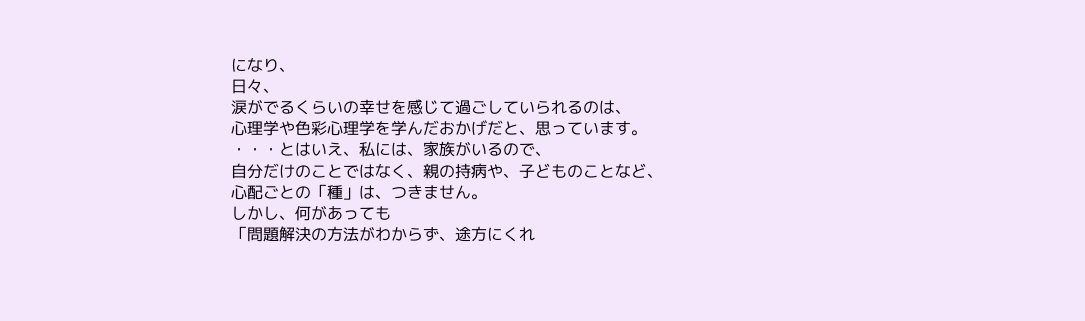になり、
日々、
涙がでるくらいの幸せを感じて過ごしていられるのは、
心理学や色彩心理学を学んだおかげだと、思っています。
・・・とはいえ、私には、家族がいるので、
自分だけのことではなく、親の持病や、子どものことなど、
心配ごとの「種」は、つきません。
しかし、何があっても
「問題解決の方法がわからず、途方にくれ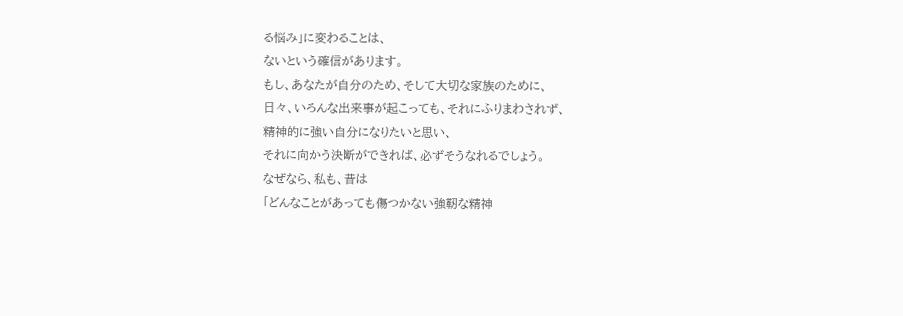る悩み」に変わることは、
ないという確信があります。
もし、あなたが自分のため、そして大切な家族のために、
日々、いろんな出来事が起こっても、それにふりまわされず、
精神的に強い自分になりたいと思い、
それに向かう決断ができれば、必ずそうなれるでしょう。
なぜなら、私も、昔は
「どんなことがあっても傷つかない強靭な精神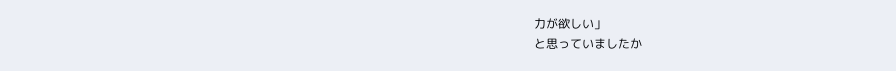力が欲しい」
と思っていましたか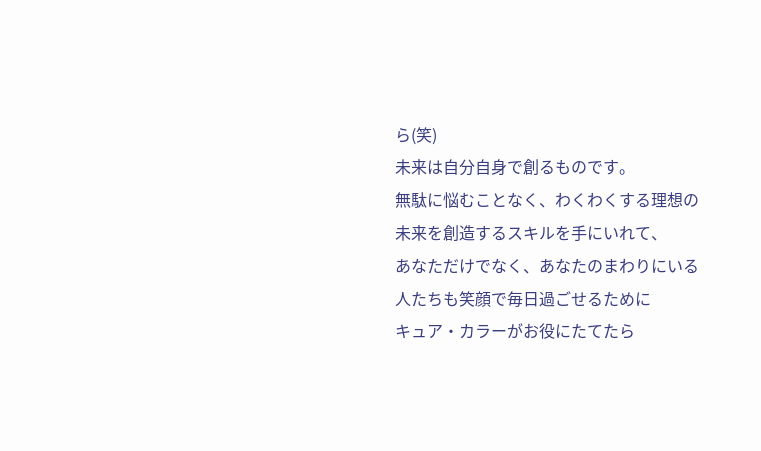ら(笑)
未来は自分自身で創るものです。
無駄に悩むことなく、わくわくする理想の未来を創造するスキルを手にいれて、
あなただけでなく、あなたのまわりにいる人たちも笑顔で毎日過ごせるために
キュア・カラーがお役にたてたら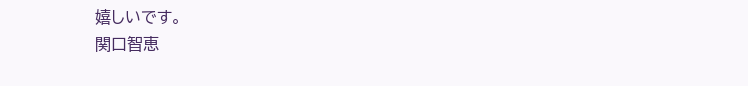嬉しいです。
関口智恵